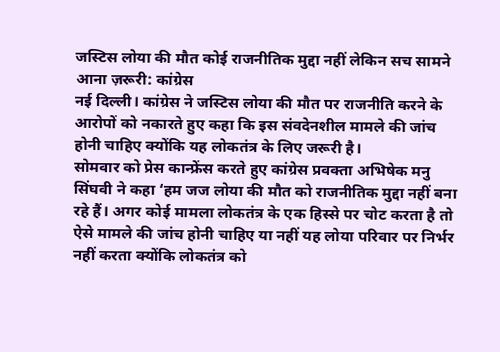जस्टिस लोया की मौत कोई राजनीतिक मुद्दा नहीं लेकिन सच सामने आना ज़रूरी: कांग्रेस
नई दिल्ली। कांग्रेस ने जस्टिस लोया की मौत पर राजनीति करने के आरोपों को नकारते हुए कहा कि इस संवदेनशील मामले की जांच होनी चाहिए क्योंकि यह लोकतंत्र के लिए जरूरी है।
सोमवार को प्रेस कान्फ्रेंस करते हुए कांग्रेस प्रवक्ता अभिषेक मनु सिंघवी ने कहा ‘हम जज लोया की मौत को राजनीतिक मुद्दा नहीं बना रहे हैं। अगर कोई मामला लोकतंत्र के एक हिस्से पर चोट करता है तो ऐसे मामले की जांच होनी चाहिए या नहीं यह लोया परिवार पर निर्भर नहीं करता क्योंकि लोकतंत्र को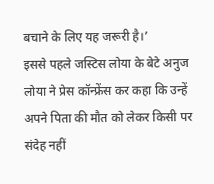बचाने के लिए यह जरूरी है।’
इससे पहले जस्टिस लोया के बेटे अनुज लोया ने प्रेस कॉन्फ्रेंस कर कहा कि उन्हें अपने पिता की मौत को लेकर किसी पर संदेह नहीं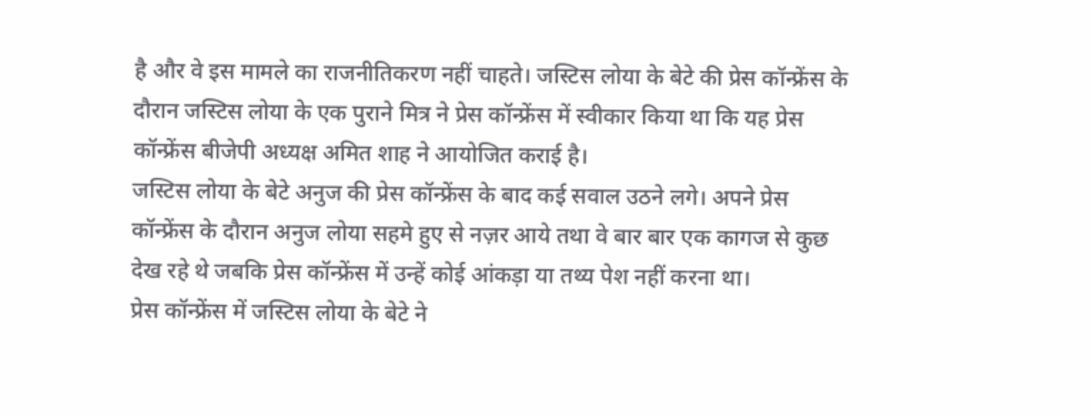है और वे इस मामले का राजनीतिकरण नहीं चाहते। जस्टिस लोया के बेटे की प्रेस कॉन्फ्रेंस के दौरान जस्टिस लोया के एक पुराने मित्र ने प्रेस कॉन्फ्रेंस में स्वीकार किया था कि यह प्रेस कॉन्फ्रेंस बीजेपी अध्यक्ष अमित शाह ने आयोजित कराई है।
जस्टिस लोया के बेटे अनुज की प्रेस कॉन्फ्रेंस के बाद कई सवाल उठने लगे। अपने प्रेस कॉन्फ्रेंस के दौरान अनुज लोया सहमे हुए से नज़र आये तथा वे बार बार एक कागज से कुछ देख रहे थे जबकि प्रेस कॉन्फ्रेंस में उन्हें कोई आंकड़ा या तथ्य पेश नहीं करना था।
प्रेस कॉन्फ्रेंस में जस्टिस लोया के बेटे ने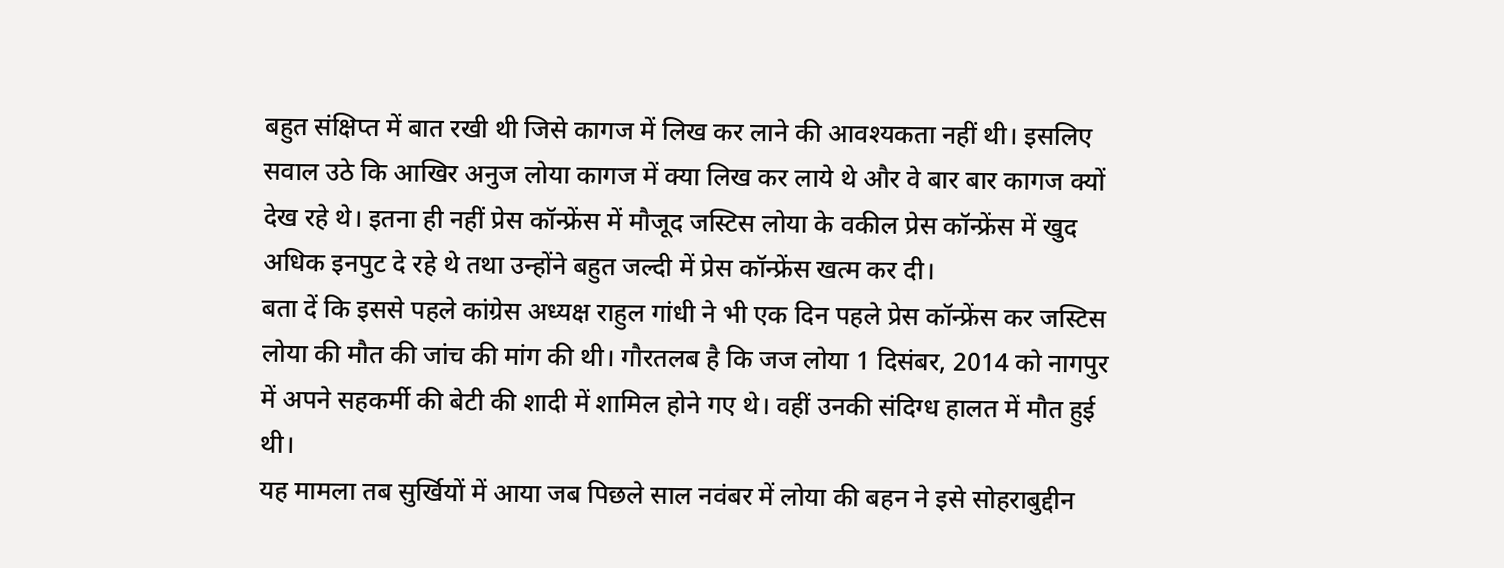बहुत संक्षिप्त में बात रखी थी जिसे कागज में लिख कर लाने की आवश्यकता नहीं थी। इसलिए सवाल उठे कि आखिर अनुज लोया कागज में क्या लिख कर लाये थे और वे बार बार कागज क्यों देख रहे थे। इतना ही नहीं प्रेस कॉन्फ्रेंस में मौजूद जस्टिस लोया के वकील प्रेस कॉन्फ्रेंस में खुद अधिक इनपुट दे रहे थे तथा उन्होंने बहुत जल्दी में प्रेस कॉन्फ्रेंस खत्म कर दी।
बता दें कि इससे पहले कांग्रेस अध्यक्ष राहुल गांधी ने भी एक दिन पहले प्रेस कॉन्फ्रेंस कर जस्टिस लोया की मौत की जांच की मांग की थी। गौरतलब है कि जज लोया 1 दिसंबर, 2014 को नागपुर में अपने सहकर्मी की बेटी की शादी में शामिल होने गए थे। वहीं उनकी संदिग्ध हालत में मौत हुई थी।
यह मामला तब सुर्खियों में आया जब पिछले साल नवंबर में लोया की बहन ने इसे सोहराबुद्दीन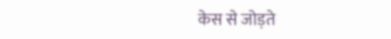केस से जोड़ते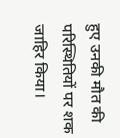हुए उनकी मौत की परिस्थितियों पर शक जाहिर किया।